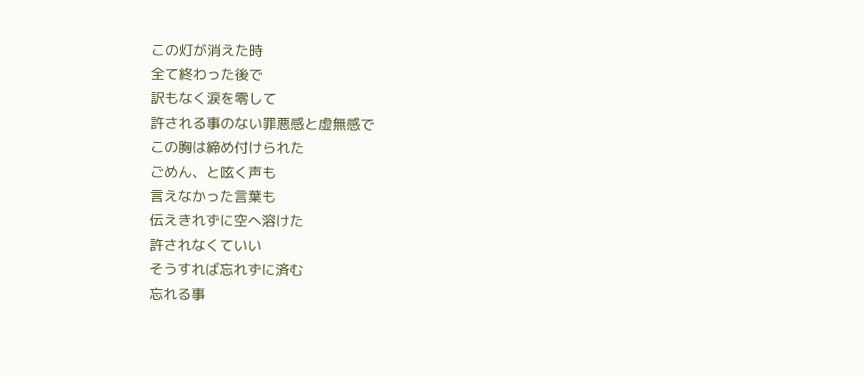この灯が消えた時
全て終わった後で
訳もなく涙を零して
許される事のない罪悪感と虚無感で
この胸は締め付けられた
ごめん、と呟く声も
言えなかった言葉も
伝えきれずに空へ溶けた
許されなくていい
そうすれば忘れずに済む
忘れる事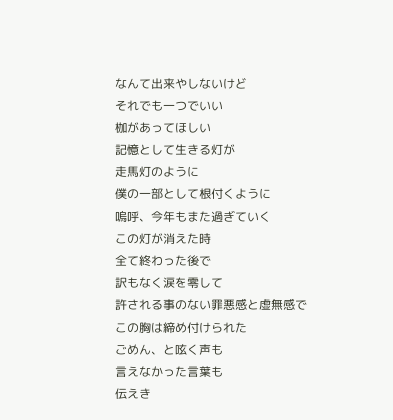なんて出来やしないけど
それでも一つでいい
枷があってほしい
記憶として生きる灯が
走馬灯のように
僕の一部として根付くように
嗚呼、今年もまた過ぎていく
この灯が消えた時
全て終わった後で
訳もなく涙を零して
許される事のない罪悪感と虚無感で
この胸は締め付けられた
ごめん、と呟く声も
言えなかった言葉も
伝えき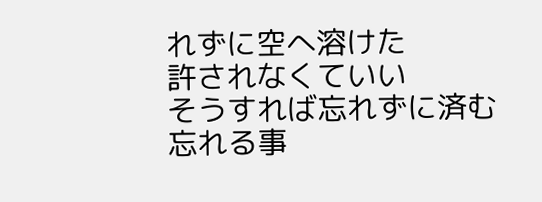れずに空へ溶けた
許されなくていい
そうすれば忘れずに済む
忘れる事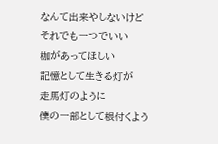なんて出来やしないけど
それでも一つでいい
枷があってほしい
記憶として生きる灯が
走馬灯のように
僕の一部として根付くよう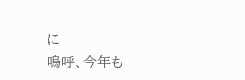に
嗚呼、今年も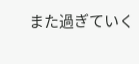また過ぎていく